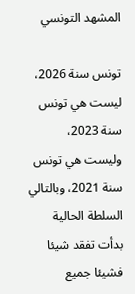المشهد التونسي

تونس سنة 2026، ليست هي تونس سنة 2023، وليست هي تونس سنة 2021، وبالتالي السلطة الحالية بدأت تفقد شيئا فشيئا جميع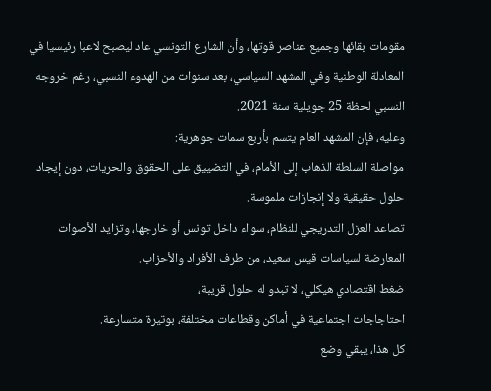مقومات بقائها وجميع عناصر قوتها، وأن الشارع التونسي عاد ليصبح لاعبا رئيسيا في المعادلة الوطنية وفي المشهد السياسي، بعد سنوات من الهدوء النسبي، رغم خروجه النسبي لحظة 25 جويلية سنة 2021.
وعليه، فإن المشهد العام يتسم بأربع سمات جوهرية:
مواصلة السلطة الذهاب إلى الأمام، في التضييق على الحقوق والحريات، دون إيجاد حلول حقيقية ولا إنجازات ملموسة.
تصاعد العزل التدريجي للنظام، سواء داخل تونس أو خارجها، وتزايد الأصوات المعارضة لسياسات قيس سعيد، من طرف الأفراد والأحزاب.
ضغط اقتصادي هيكلي، لا تبدو له حلول قريبة،
احتاجاجات اجتماعية في أماكن وقطاعات مختلفة، بوتيرة متسارعة.
كل هذا، يبقي وضع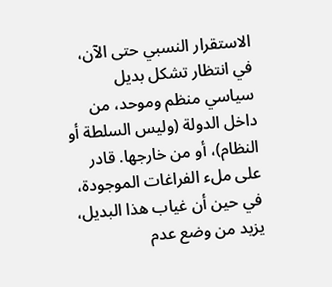الاستقرار النسبي حتى الآن، في انتظار تشكل بديل سياسي منظم وموحد، من داخل الدولة (وليس السلطة أو النظام)، أو من خارجها. قادر على ملء الفراغات الموجودة، في حين أن غياب هذا البديل، يزيد من وضع عدم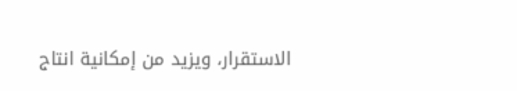الاستقرار، ويزيد من إمكانية انتاج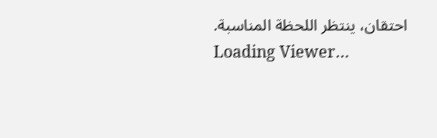احتقان، ينتظر اللحظة المناسبة.
Loading Viewer…